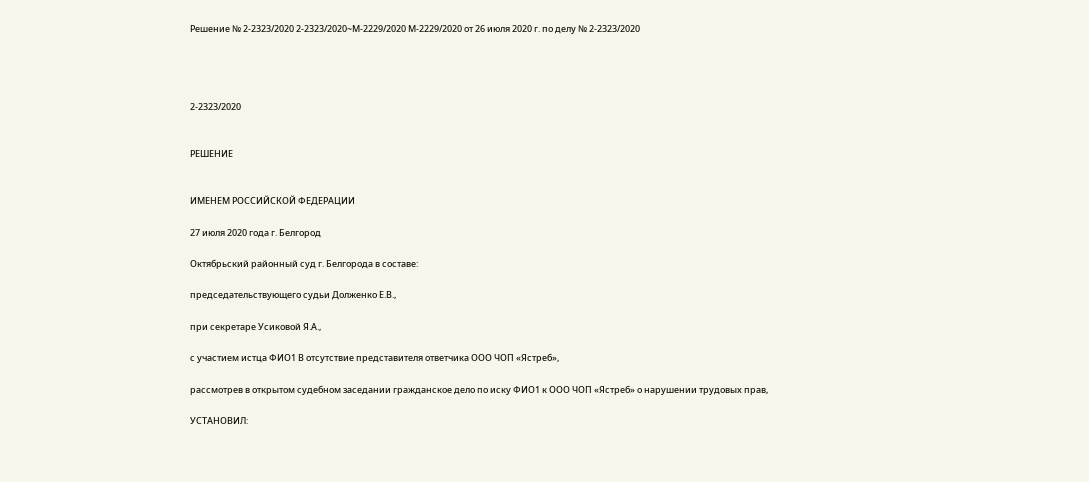Решение № 2-2323/2020 2-2323/2020~М-2229/2020 М-2229/2020 от 26 июля 2020 г. по делу № 2-2323/2020




2-2323/2020


РЕШЕНИЕ


ИМЕНЕМ РОССИЙСКОЙ ФЕДЕРАЦИИ

27 июля 2020 года г. Белгород

Октябрьский районный суд г. Белгорода в составе:

председательствующего судьи Долженко Е.В.,

при секретаре Усиковой Я.А.,

с участием истца ФИО1 В отсутствие представителя ответчика ООО ЧОП «Ястреб»,

рассмотрев в открытом судебном заседании гражданское дело по иску ФИО1 к ООО ЧОП «Ястреб» о нарушении трудовых прав,

УСТАНОВИЛ: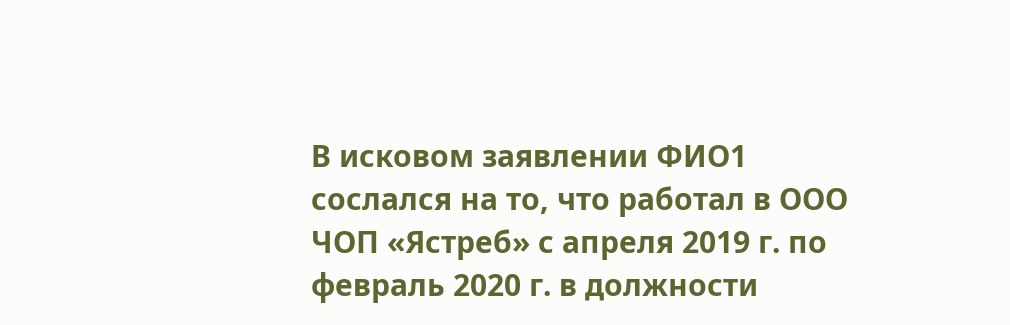В исковом заявлении ФИО1 сослался на то, что работал в ООО ЧОП «Ястреб» с апреля 2019 г. по февраль 2020 г. в должности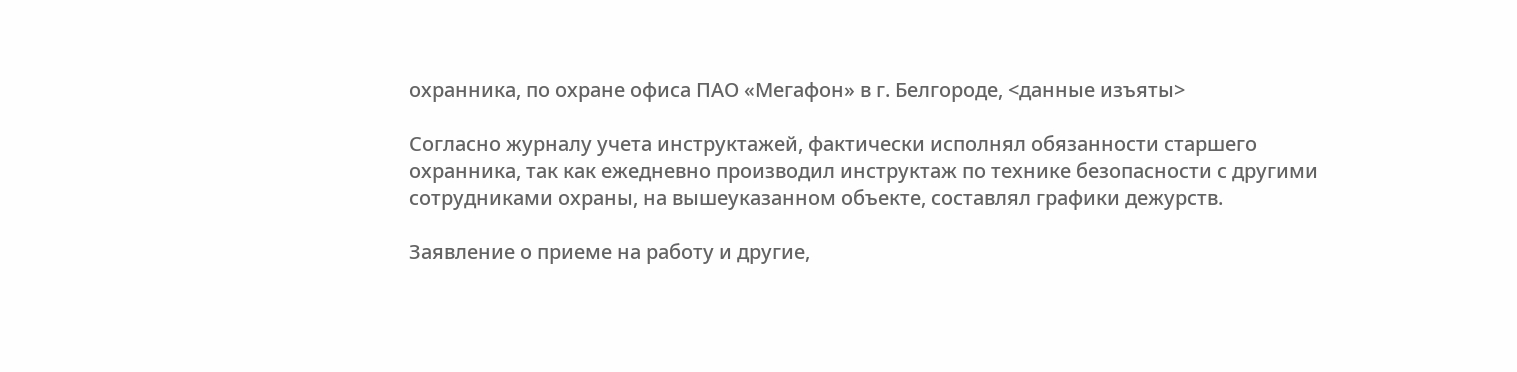охранника, по охране офиса ПАО «Мегафон» в г. Белгороде, <данные изъяты>

Согласно журналу учета инструктажей, фактически исполнял обязанности старшего охранника, так как ежедневно производил инструктаж по технике безопасности с другими сотрудниками охраны, на вышеуказанном объекте, составлял графики дежурств.

Заявление о приеме на работу и другие,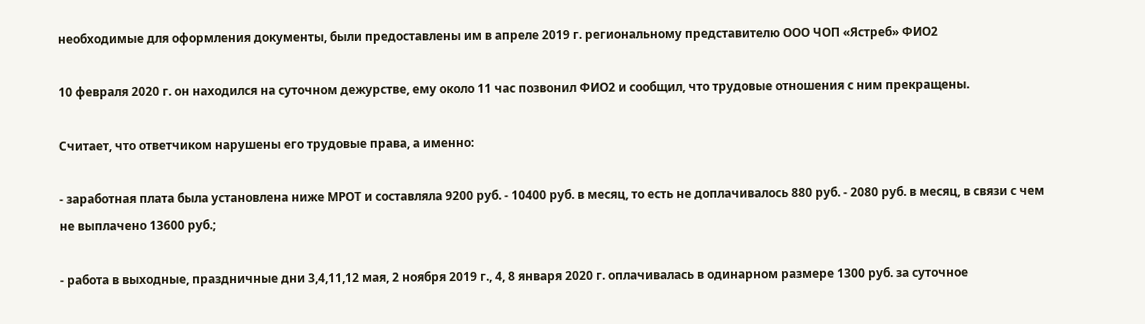необходимые для оформления документы, были предоставлены им в апреле 2019 г. региональному представителю ООО ЧОП «Ястреб» ФИО2

10 февраля 2020 г. он находился на суточном дежурстве, ему около 11 час позвонил ФИО2 и сообщил, что трудовые отношения с ним прекращены.

Считает, что ответчиком нарушены его трудовые права, а именно:

- заработная плата была установлена ниже МРОТ и составляла 9200 руб. - 10400 руб. в месяц, то есть не доплачивалось 880 руб. - 2080 руб. в месяц, в связи с чем не выплачено 13600 руб.;

- работа в выходные, праздничные дни 3,4,11,12 мая, 2 ноября 2019 г., 4, 8 января 2020 г. оплачивалась в одинарном размере 1300 руб. за суточное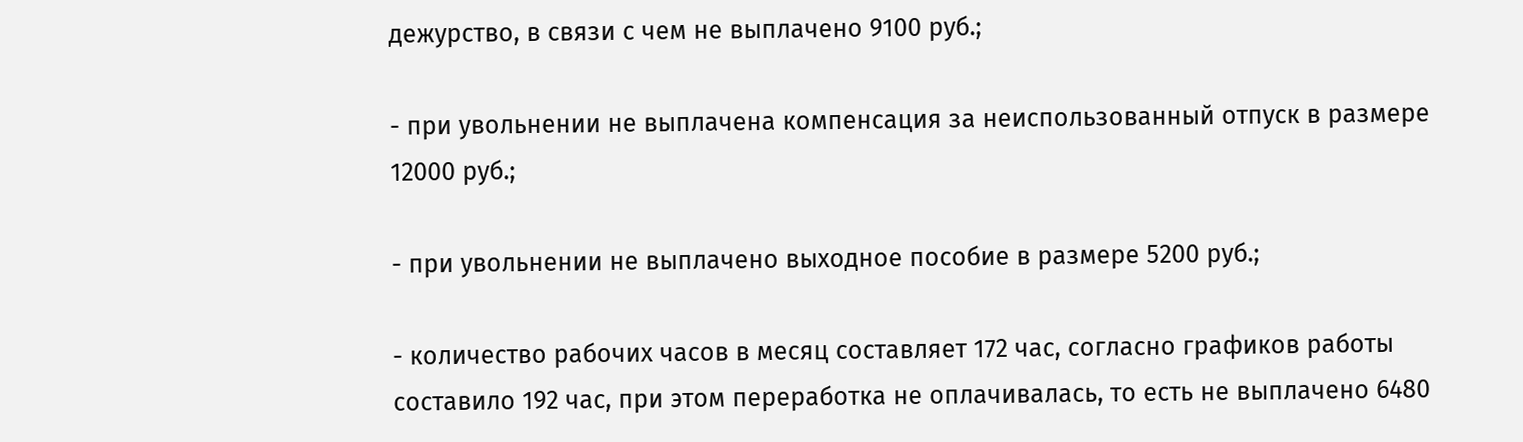дежурство, в связи с чем не выплачено 9100 руб.;

- при увольнении не выплачена компенсация за неиспользованный отпуск в размере 12000 руб.;

- при увольнении не выплачено выходное пособие в размере 5200 руб.;

- количество рабочих часов в месяц составляет 172 час, согласно графиков работы составило 192 час, при этом переработка не оплачивалась, то есть не выплачено 6480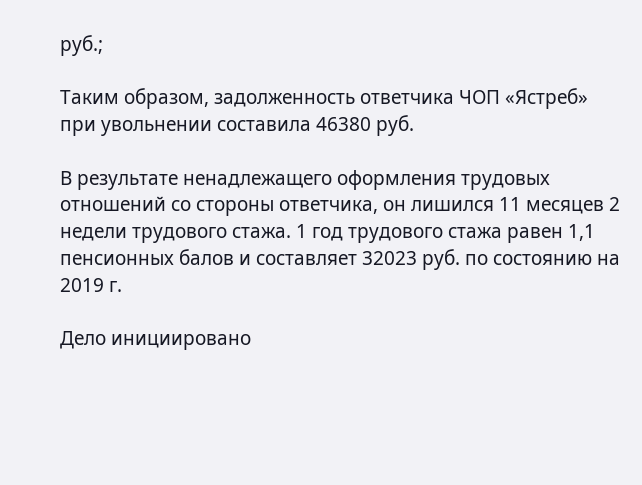руб.;

Таким образом, задолженность ответчика ЧОП «Ястреб» при увольнении составила 46380 руб.

В результате ненадлежащего оформления трудовых отношений со стороны ответчика, он лишился 11 месяцев 2 недели трудового стажа. 1 год трудового стажа равен 1,1 пенсионных балов и составляет 32023 руб. по состоянию на 2019 г.

Дело инициировано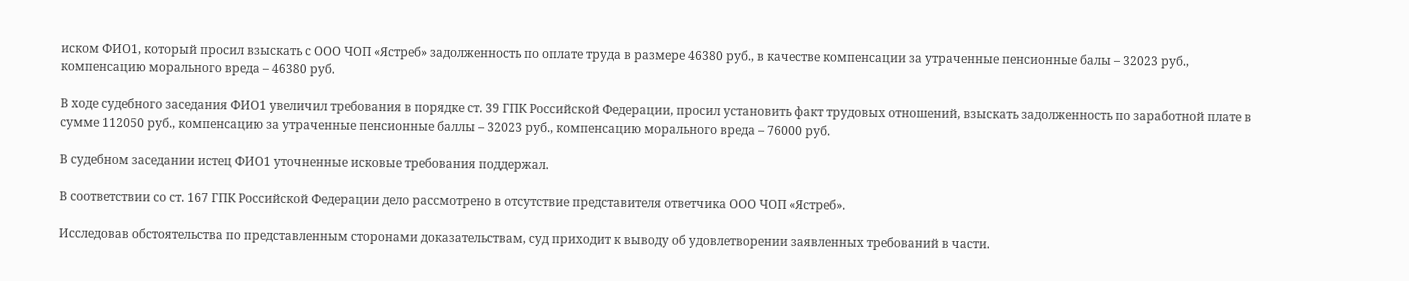иском ФИО1, который просил взыскать с ООО ЧОП «Ястреб» задолженность по оплате труда в размере 46380 руб., в качестве компенсации за утраченные пенсионные балы – 32023 руб., компенсацию морального вреда – 46380 руб.

В ходе судебного заседания ФИО1 увеличил требования в порядке ст. 39 ГПК Российской Федерации, просил установить факт трудовых отношений, взыскать задолженность по заработной плате в сумме 112050 руб., компенсацию за утраченные пенсионные баллы – 32023 руб., компенсацию морального вреда – 76000 руб.

В судебном заседании истец ФИО1 уточненные исковые требования поддержал.

В соответствии со ст. 167 ГПК Российской Федерации дело рассмотрено в отсутствие представителя ответчика ООО ЧОП «Ястреб».

Исследовав обстоятельства по представленным сторонами доказательствам, суд приходит к выводу об удовлетворении заявленных требований в части.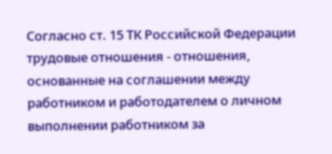Согласно ст. 15 ТК Российской Федерации трудовые отношения - отношения, основанные на соглашении между работником и работодателем о личном выполнении работником за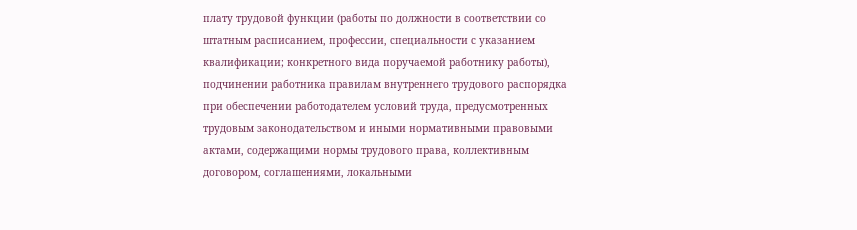плату трудовой функции (работы по должности в соответствии со штатным расписанием, профессии, специальности с указанием квалификации; конкретного вида поручаемой работнику работы), подчинении работника правилам внутреннего трудового распорядка при обеспечении работодателем условий труда, предусмотренных трудовым законодательством и иными нормативными правовыми актами, содержащими нормы трудового права, коллективным договором, соглашениями, локальными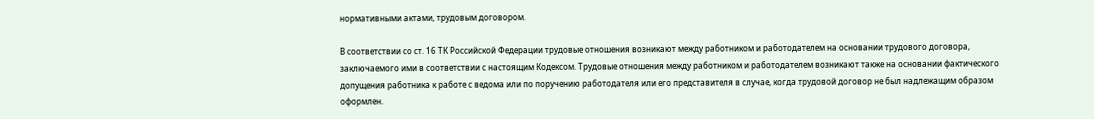нормативными актами, трудовым договором.

В соответствии со ст. 16 ТК Российской Федерации трудовые отношения возникают между работником и работодателем на основании трудового договора, заключаемого ими в соответствии с настоящим Кодексом. Трудовые отношения между работником и работодателем возникают также на основании фактического допущения работника к работе с ведома или по поручению работодателя или его представителя в случае, когда трудовой договор не был надлежащим образом оформлен.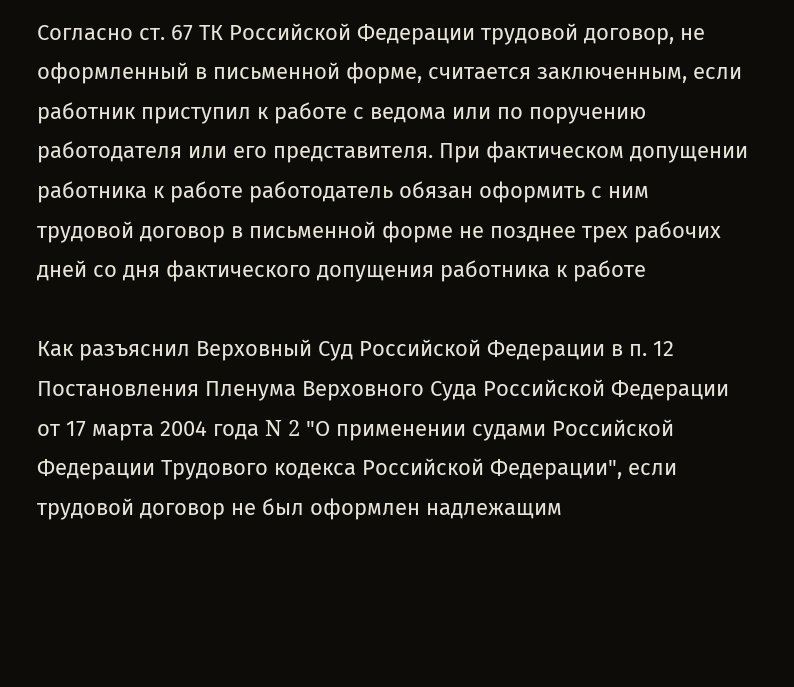Согласно ст. 67 ТК Российской Федерации трудовой договор, не оформленный в письменной форме, считается заключенным, если работник приступил к работе с ведома или по поручению работодателя или его представителя. При фактическом допущении работника к работе работодатель обязан оформить с ним трудовой договор в письменной форме не позднее трех рабочих дней со дня фактического допущения работника к работе

Как разъяснил Верховный Суд Российской Федерации в п. 12 Постановления Пленума Верховного Суда Российской Федерации от 17 марта 2004 года N 2 "О применении судами Российской Федерации Трудового кодекса Российской Федерации", если трудовой договор не был оформлен надлежащим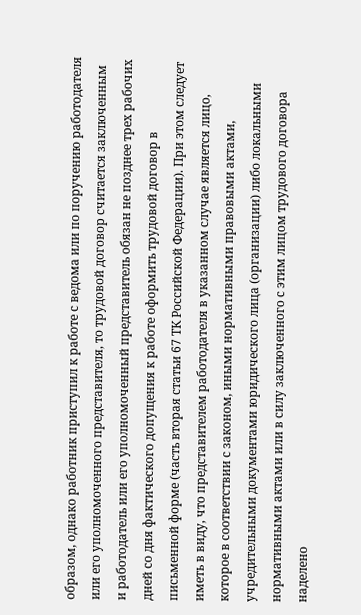образом, однако работник приступил к работе с ведома или по поручению работодателя или его уполномоченного представителя, то трудовой договор считается заключенным и работодатель или его уполномоченный представитель обязан не позднее трех рабочих дней со дня фактического допущения к работе оформить трудовой договор в письменной форме (часть вторая статьи 67 ТК Российской Федерации). При этом следует иметь в виду, что представителем работодателя в указанном случае является лицо, которое в соответствии с законом, иными нормативными правовыми актами, учредительными документами юридического лица (организации) либо локальными нормативными актами или в силу заключенного с этим лицом трудового договора наделено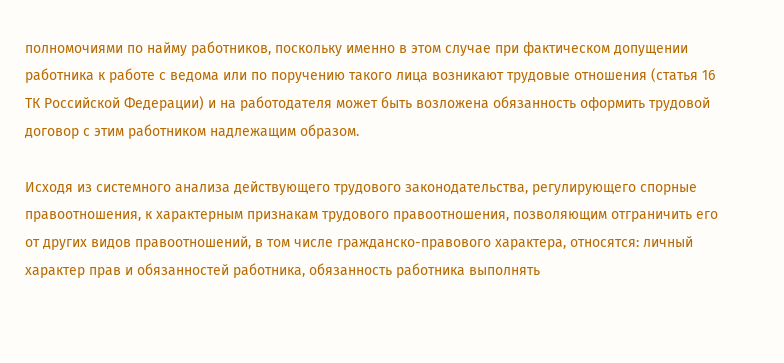полномочиями по найму работников, поскольку именно в этом случае при фактическом допущении работника к работе с ведома или по поручению такого лица возникают трудовые отношения (статья 16 ТК Российской Федерации) и на работодателя может быть возложена обязанность оформить трудовой договор с этим работником надлежащим образом.

Исходя из системного анализа действующего трудового законодательства, регулирующего спорные правоотношения, к характерным признакам трудового правоотношения, позволяющим отграничить его от других видов правоотношений, в том числе гражданско-правового характера, относятся: личный характер прав и обязанностей работника, обязанность работника выполнять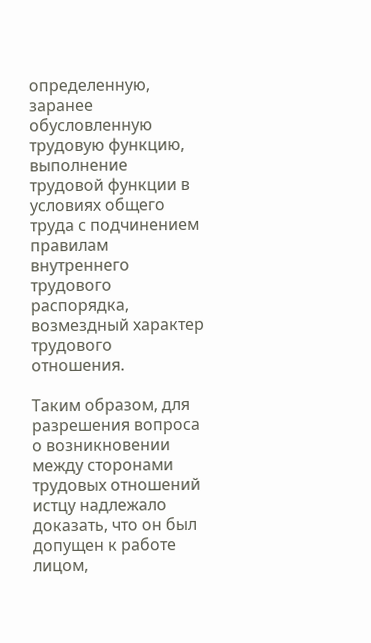определенную, заранее обусловленную трудовую функцию, выполнение трудовой функции в условиях общего труда с подчинением правилам внутреннего трудового распорядка, возмездный характер трудового отношения.

Таким образом, для разрешения вопроса о возникновении между сторонами трудовых отношений истцу надлежало доказать, что он был допущен к работе лицом,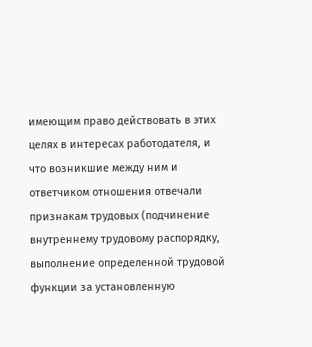имеющим право действовать в этих целях в интересах работодателя, и что возникшие между ним и ответчиком отношения отвечали признакам трудовых (подчинение внутреннему трудовому распорядку, выполнение определенной трудовой функции за установленную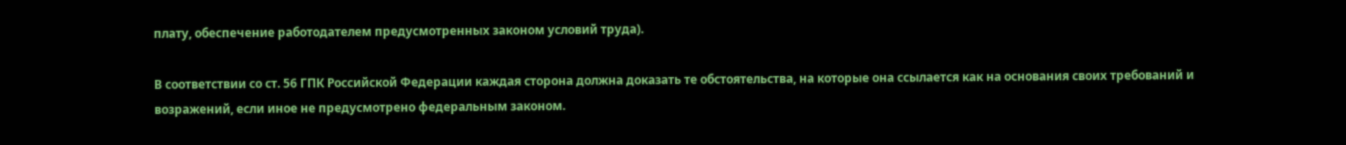плату, обеспечение работодателем предусмотренных законом условий труда).

В соответствии со ст. 56 ГПК Российской Федерации каждая сторона должна доказать те обстоятельства, на которые она ссылается как на основания своих требований и возражений, если иное не предусмотрено федеральным законом.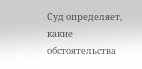Суд определяет, какие обстоятельства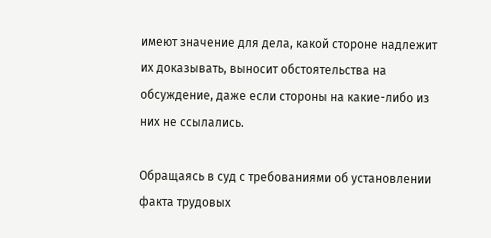имеют значение для дела, какой стороне надлежит их доказывать, выносит обстоятельства на обсуждение, даже если стороны на какие-либо из них не ссылались.

Обращаясь в суд с требованиями об установлении факта трудовых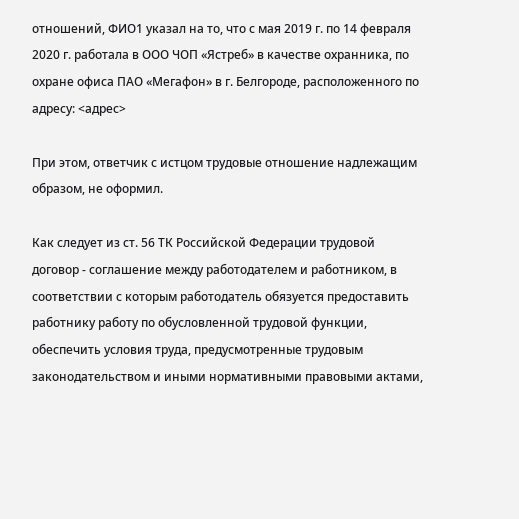отношений, ФИО1 указал на то, что с мая 2019 г. по 14 февраля 2020 г. работала в ООО ЧОП «Ястреб» в качестве охранника, по охране офиса ПАО «Мегафон» в г. Белгороде, расположенного по адресу: <адрес>

При этом, ответчик с истцом трудовые отношение надлежащим образом, не оформил.

Как следует из ст. 56 ТК Российской Федерации трудовой договор - соглашение между работодателем и работником, в соответствии с которым работодатель обязуется предоставить работнику работу по обусловленной трудовой функции, обеспечить условия труда, предусмотренные трудовым законодательством и иными нормативными правовыми актами,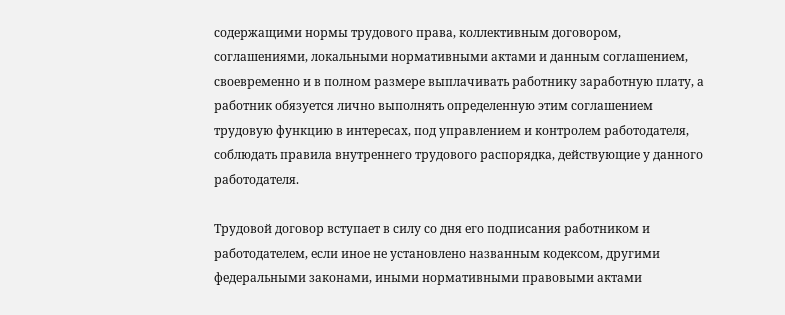содержащими нормы трудового права, коллективным договором, соглашениями, локальными нормативными актами и данным соглашением, своевременно и в полном размере выплачивать работнику заработную плату, а работник обязуется лично выполнять определенную этим соглашением трудовую функцию в интересах, под управлением и контролем работодателя, соблюдать правила внутреннего трудового распорядка, действующие у данного работодателя.

Трудовой договор вступает в силу со дня его подписания работником и работодателем, если иное не установлено названным кодексом, другими федеральными законами, иными нормативными правовыми актами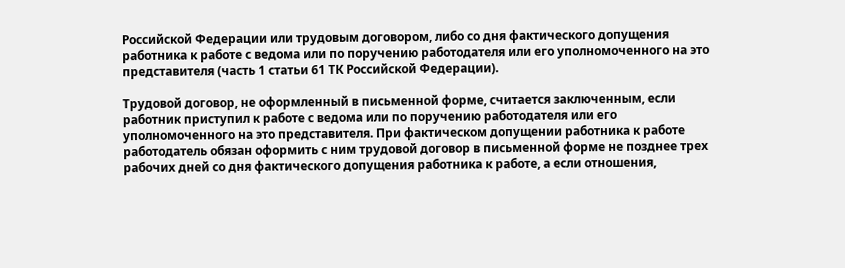Российской Федерации или трудовым договором, либо со дня фактического допущения работника к работе с ведома или по поручению работодателя или его уполномоченного на это представителя (часть 1 статьи 61 ТК Российской Федерации).

Трудовой договор, не оформленный в письменной форме, считается заключенным, если работник приступил к работе с ведома или по поручению работодателя или его уполномоченного на это представителя. При фактическом допущении работника к работе работодатель обязан оформить с ним трудовой договор в письменной форме не позднее трех рабочих дней со дня фактического допущения работника к работе, а если отношения,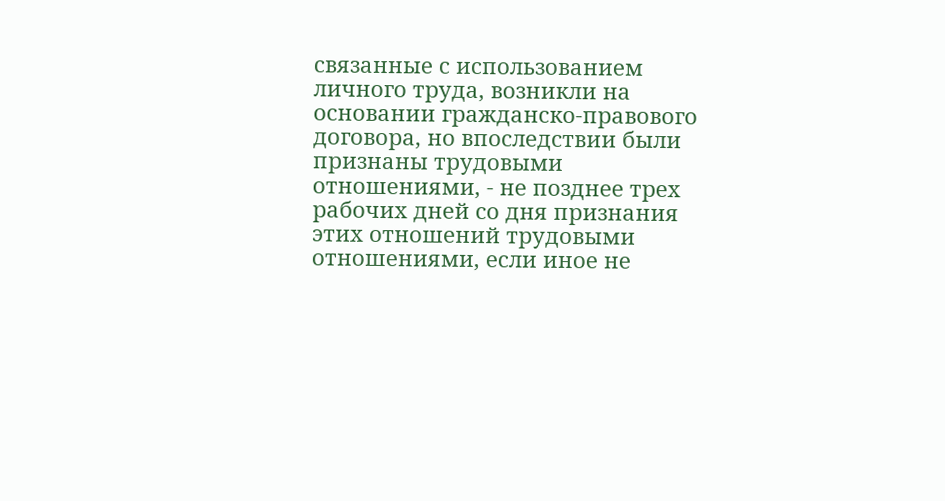связанные с использованием личного труда, возникли на основании гражданско-правового договора, но впоследствии были признаны трудовыми отношениями, - не позднее трех рабочих дней со дня признания этих отношений трудовыми отношениями, если иное не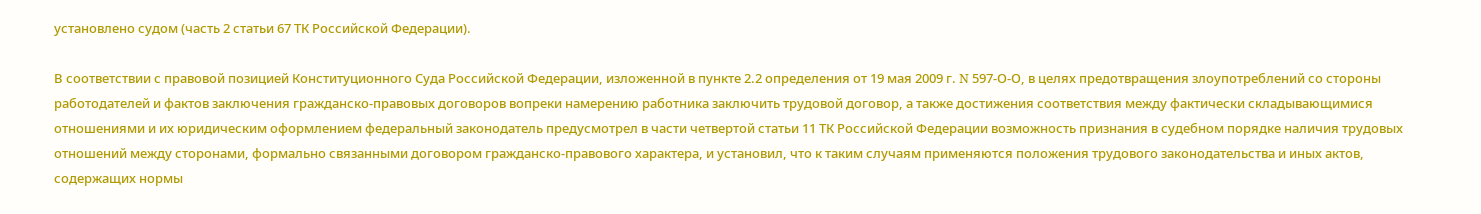установлено судом (часть 2 статьи 67 ТК Российской Федерации).

В соответствии с правовой позицией Конституционного Суда Российской Федерации, изложенной в пункте 2.2 определения от 19 мая 2009 г. N 597-О-О, в целях предотвращения злоупотреблений со стороны работодателей и фактов заключения гражданско-правовых договоров вопреки намерению работника заключить трудовой договор, а также достижения соответствия между фактически складывающимися отношениями и их юридическим оформлением федеральный законодатель предусмотрел в части четвертой статьи 11 ТК Российской Федерации возможность признания в судебном порядке наличия трудовых отношений между сторонами, формально связанными договором гражданско-правового характера, и установил, что к таким случаям применяются положения трудового законодательства и иных актов, содержащих нормы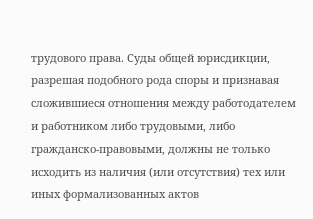трудового права. Суды общей юрисдикции, разрешая подобного рода споры и признавая сложившиеся отношения между работодателем и работником либо трудовыми, либо гражданско-правовыми, должны не только исходить из наличия (или отсутствия) тех или иных формализованных актов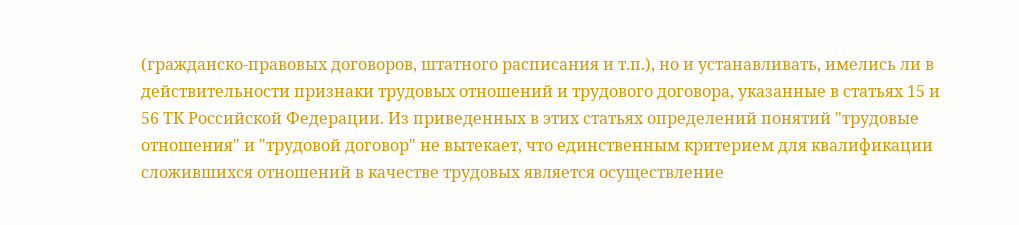(гражданско-правовых договоров, штатного расписания и т.п.), но и устанавливать, имелись ли в действительности признаки трудовых отношений и трудового договора, указанные в статьях 15 и 56 ТК Российской Федерации. Из приведенных в этих статьях определений понятий "трудовые отношения" и "трудовой договор" не вытекает, что единственным критерием для квалификации сложившихся отношений в качестве трудовых является осуществление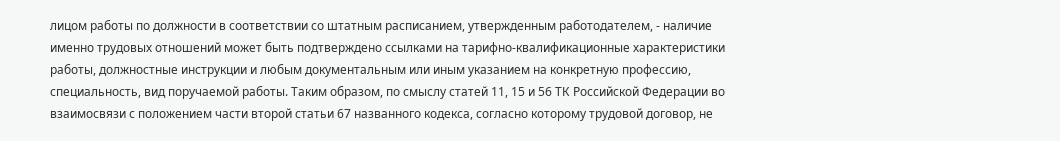лицом работы по должности в соответствии со штатным расписанием, утвержденным работодателем, - наличие именно трудовых отношений может быть подтверждено ссылками на тарифно-квалификационные характеристики работы, должностные инструкции и любым документальным или иным указанием на конкретную профессию, специальность, вид поручаемой работы. Таким образом, по смыслу статей 11, 15 и 56 ТК Российской Федерации во взаимосвязи с положением части второй статьи 67 названного кодекса, согласно которому трудовой договор, не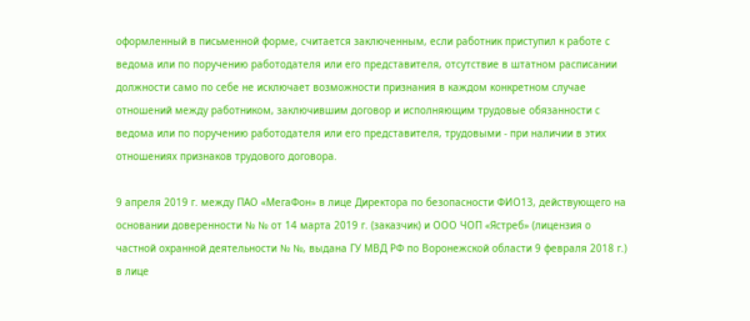оформленный в письменной форме, считается заключенным, если работник приступил к работе с ведома или по поручению работодателя или его представителя, отсутствие в штатном расписании должности само по себе не исключает возможности признания в каждом конкретном случае отношений между работником, заключившим договор и исполняющим трудовые обязанности с ведома или по поручению работодателя или его представителя, трудовыми - при наличии в этих отношениях признаков трудового договора.

9 апреля 2019 г. между ПАО «МегаФон» в лице Директора по безопасности ФИО13, действующего на основании доверенности № № от 14 марта 2019 г. (заказчик) и ООО ЧОП «Ястреб» (лицензия о частной охранной деятельности № №, выдана ГУ МВД РФ по Воронежской области 9 февраля 2018 г.) в лице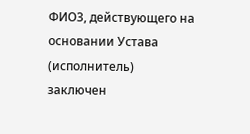ФИО3, действующего на основании Устава (исполнитель) заключен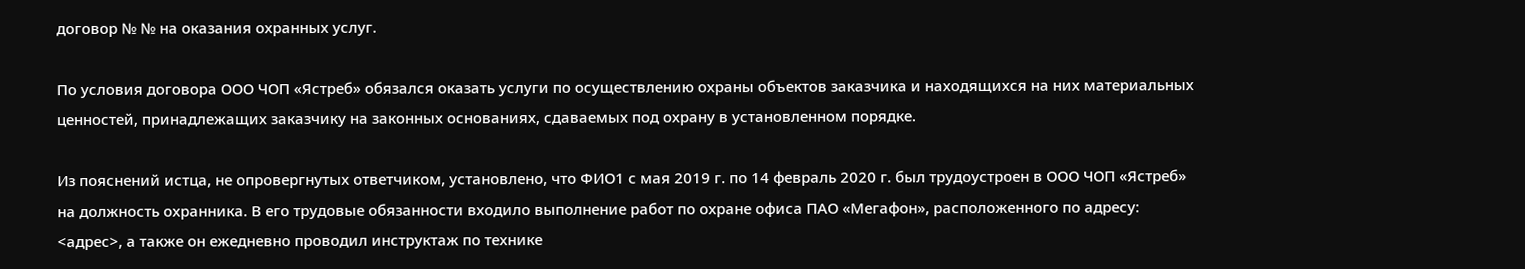договор № № на оказания охранных услуг.

По условия договора ООО ЧОП «Ястреб» обязался оказать услуги по осуществлению охраны объектов заказчика и находящихся на них материальных ценностей, принадлежащих заказчику на законных основаниях, сдаваемых под охрану в установленном порядке.

Из пояснений истца, не опровергнутых ответчиком, установлено, что ФИО1 с мая 2019 г. по 14 февраль 2020 г. был трудоустроен в ООО ЧОП «Ястреб» на должность охранника. В его трудовые обязанности входило выполнение работ по охране офиса ПАО «Мегафон», расположенного по адресу: <адрес>, а также он ежедневно проводил инструктаж по технике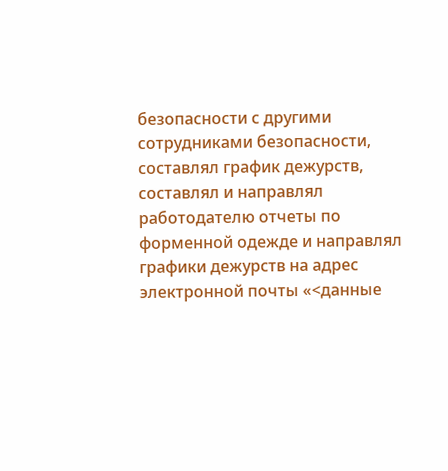безопасности с другими сотрудниками безопасности, составлял график дежурств, составлял и направлял работодателю отчеты по форменной одежде и направлял графики дежурств на адрес электронной почты «<данные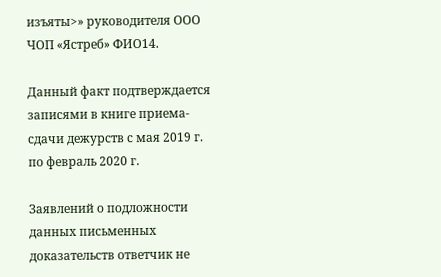изъяты>» руководителя ООО ЧОП «Ястреб» ФИО14.

Данный факт подтверждается записями в книге приема-сдачи дежурств с мая 2019 г. по февраль 2020 г.

Заявлений о подложности данных письменных доказательств ответчик не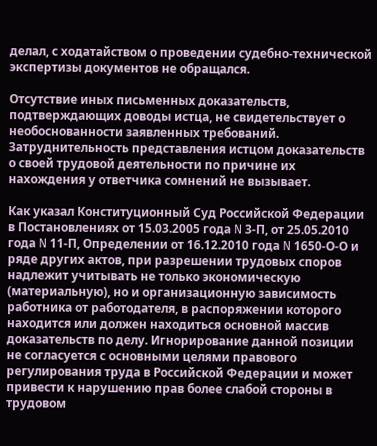делал, с ходатайством о проведении судебно-технической экспертизы документов не обращался.

Отсутствие иных письменных доказательств, подтверждающих доводы истца, не свидетельствует о необоснованности заявленных требований. Затруднительность представления истцом доказательств о своей трудовой деятельности по причине их нахождения у ответчика сомнений не вызывает.

Как указал Конституционный Суд Российской Федерации в Постановлениях от 15.03.2005 года N 3-П, от 25.05.2010 года N 11-П, Определении от 16.12.2010 года N 1650-О-О и ряде других актов, при разрешении трудовых споров надлежит учитывать не только экономическую (материальную), но и организационную зависимость работника от работодателя, в распоряжении которого находится или должен находиться основной массив доказательств по делу. Игнорирование данной позиции не согласуется с основными целями правового регулирования труда в Российской Федерации и может привести к нарушению прав более слабой стороны в трудовом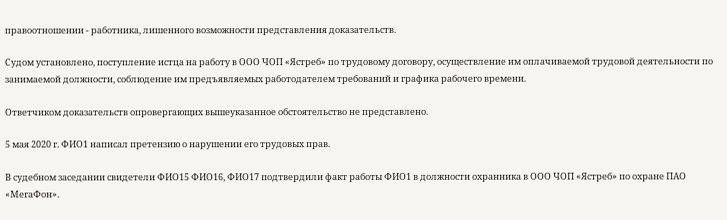правоотношении - работника, лишенного возможности представления доказательств.

Судом установлено, поступление истца на работу в ООО ЧОП «Ястреб» по трудовому договору, осуществление им оплачиваемой трудовой деятельности по занимаемой должности, соблюдение им предъявляемых работодателем требований и графика рабочего времени.

Ответчиком доказательств опровергающих вышеуказанное обстоятельство не представлено.

5 мая 2020 г. ФИО1 написал претензию о нарушении его трудовых прав.

В судебном заседании свидетели ФИО15 ФИО16, ФИО17 подтвердили факт работы ФИО1 в должности охранника в ООО ЧОП «Ястреб» по охране ПАО «МегаФон».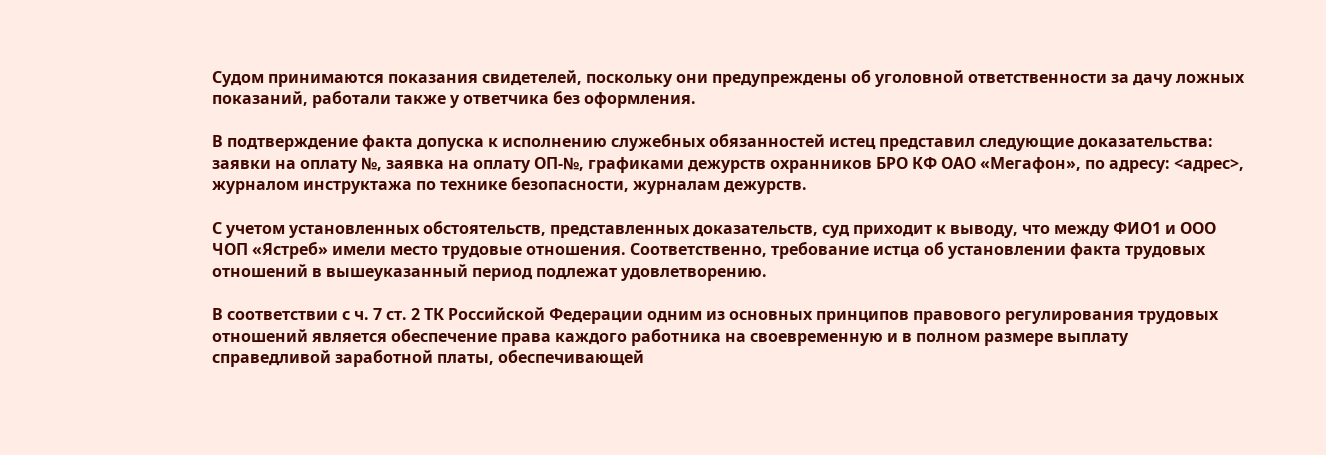Судом принимаются показания свидетелей, поскольку они предупреждены об уголовной ответственности за дачу ложных показаний, работали также у ответчика без оформления.

В подтверждение факта допуска к исполнению служебных обязанностей истец представил следующие доказательства: заявки на оплату №, заявка на оплату ОП-№, графиками дежурств охранников БРО КФ ОАО «Мегафон», по адресу: <адрес>, журналом инструктажа по технике безопасности, журналам дежурств.

С учетом установленных обстоятельств, представленных доказательств, суд приходит к выводу, что между ФИО1 и ООО ЧОП «Ястреб» имели место трудовые отношения. Соответственно, требование истца об установлении факта трудовых отношений в вышеуказанный период подлежат удовлетворению.

В соответствии с ч. 7 ст. 2 ТК Российской Федерации одним из основных принципов правового регулирования трудовых отношений является обеспечение права каждого работника на своевременную и в полном размере выплату справедливой заработной платы, обеспечивающей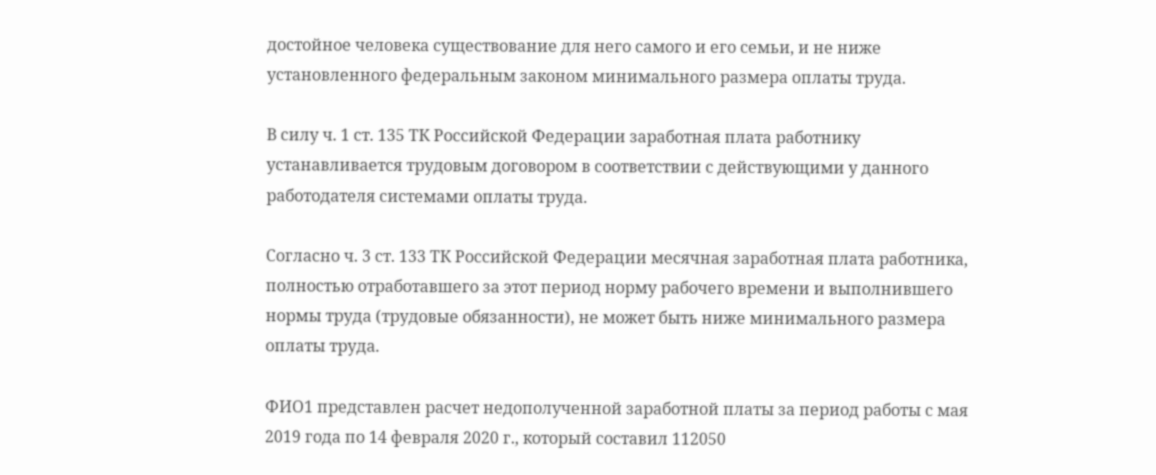достойное человека существование для него самого и его семьи, и не ниже установленного федеральным законом минимального размера оплаты труда.

В силу ч. 1 ст. 135 ТК Российской Федерации заработная плата работнику устанавливается трудовым договором в соответствии с действующими у данного работодателя системами оплаты труда.

Согласно ч. 3 ст. 133 ТК Российской Федерации месячная заработная плата работника, полностью отработавшего за этот период норму рабочего времени и выполнившего нормы труда (трудовые обязанности), не может быть ниже минимального размера оплаты труда.

ФИО1 представлен расчет недополученной заработной платы за период работы с мая 2019 года по 14 февраля 2020 г., который составил 112050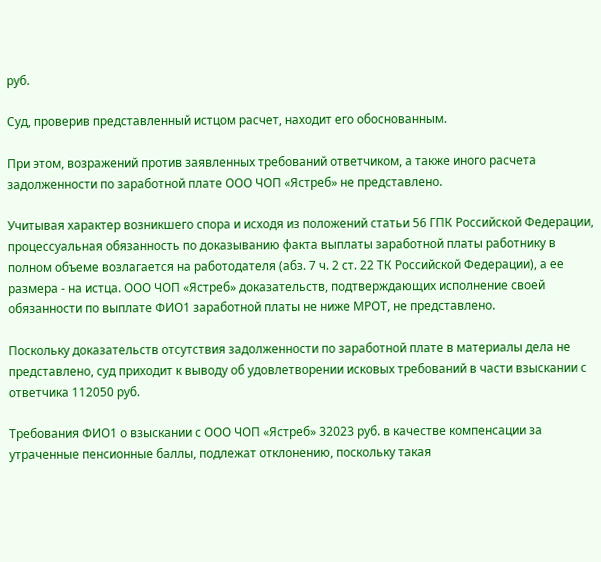руб.

Суд, проверив представленный истцом расчет, находит его обоснованным.

При этом, возражений против заявленных требований ответчиком, а также иного расчета задолженности по заработной плате ООО ЧОП «Ястреб» не представлено.

Учитывая характер возникшего спора и исходя из положений статьи 56 ГПК Российской Федерации, процессуальная обязанность по доказыванию факта выплаты заработной платы работнику в полном объеме возлагается на работодателя (абз. 7 ч. 2 ст. 22 ТК Российской Федерации), а ее размера - на истца. ООО ЧОП «Ястреб» доказательств, подтверждающих исполнение своей обязанности по выплате ФИО1 заработной платы не ниже МРОТ, не представлено.

Поскольку доказательств отсутствия задолженности по заработной плате в материалы дела не представлено, суд приходит к выводу об удовлетворении исковых требований в части взыскании с ответчика 112050 руб.

Требования ФИО1 о взыскании с ООО ЧОП «Ястреб» 32023 руб. в качестве компенсации за утраченные пенсионные баллы, подлежат отклонению, поскольку такая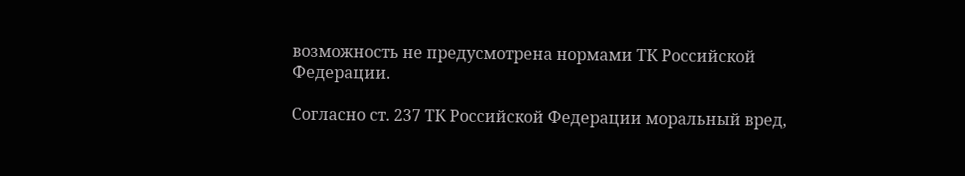возможность не предусмотрена нормами ТК Российской Федерации.

Согласно ст. 237 ТК Российской Федерации моральный вред,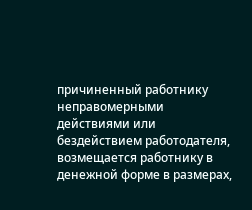причиненный работнику неправомерными действиями или бездействием работодателя, возмещается работнику в денежной форме в размерах,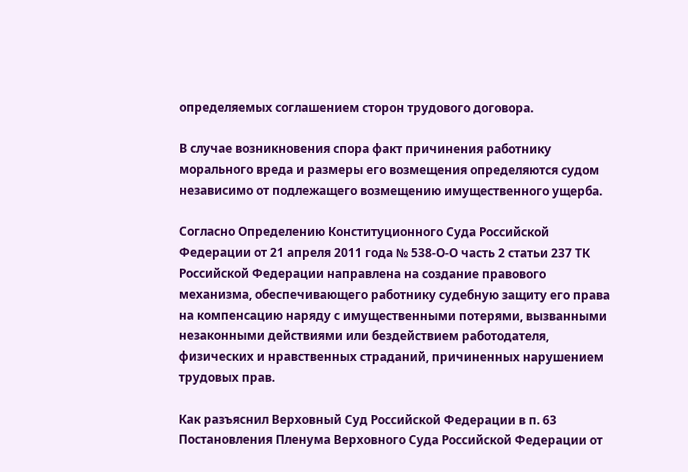определяемых соглашением сторон трудового договора.

В случае возникновения спора факт причинения работнику морального вреда и размеры его возмещения определяются судом независимо от подлежащего возмещению имущественного ущерба.

Согласно Определению Конституционного Суда Российской Федерации от 21 апреля 2011 года № 538-О-О часть 2 статьи 237 ТК Российской Федерации направлена на создание правового механизма, обеспечивающего работнику судебную защиту его права на компенсацию наряду с имущественными потерями, вызванными незаконными действиями или бездействием работодателя, физических и нравственных страданий, причиненных нарушением трудовых прав.

Как разъяснил Верховный Суд Российской Федерации в п. 63 Постановления Пленума Верховного Суда Российской Федерации от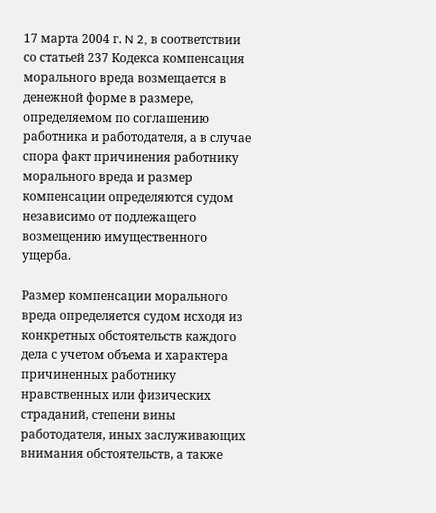17 марта 2004 г. N 2, в соответствии со статьей 237 Кодекса компенсация морального вреда возмещается в денежной форме в размере, определяемом по соглашению работника и работодателя, а в случае спора факт причинения работнику морального вреда и размер компенсации определяются судом независимо от подлежащего возмещению имущественного ущерба.

Размер компенсации морального вреда определяется судом исходя из конкретных обстоятельств каждого дела с учетом объема и характера причиненных работнику нравственных или физических страданий, степени вины работодателя, иных заслуживающих внимания обстоятельств, а также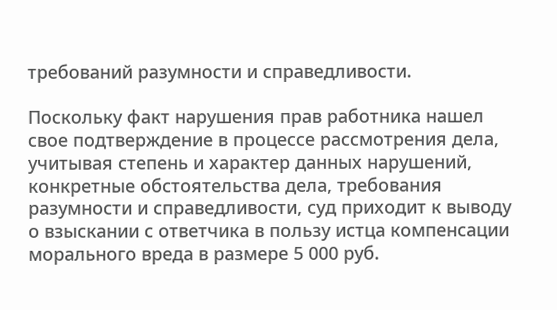требований разумности и справедливости.

Поскольку факт нарушения прав работника нашел свое подтверждение в процессе рассмотрения дела, учитывая степень и характер данных нарушений, конкретные обстоятельства дела, требования разумности и справедливости, суд приходит к выводу о взыскании с ответчика в пользу истца компенсации морального вреда в размере 5 000 руб.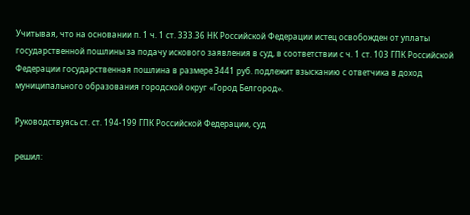Учитывая, что на основании п. 1 ч. 1 ст. 333.36 НК Российской Федерации истец освобожден от уплаты государственной пошлины за подачу искового заявления в суд, в соответствии с ч. 1 ст. 103 ГПК Российской Федерации государственная пошлина в размере 3441 руб. подлежит взысканию с ответчика в доход муниципального образования городской округ «Город Белгород».

Руководствуясь ст. ст. 194-199 ГПК Российской Федерации, суд

решил: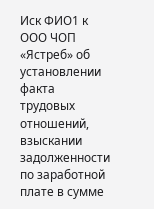Иск ФИО1 к ООО ЧОП «Ястреб» об установлении факта трудовых отношений, взыскании задолженности по заработной плате в сумме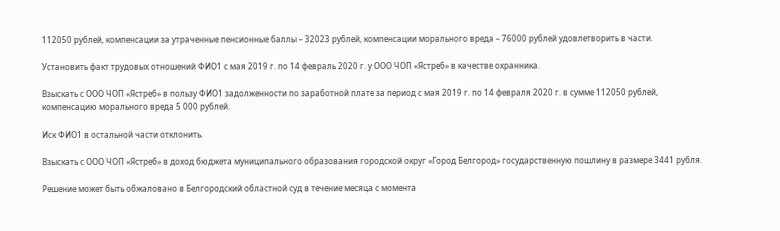112050 рублей, компенсации за утраченные пенсионные баллы – 32023 рублей, компенсации морального вреда – 76000 рублей удовлетворить в части.

Установить факт трудовых отношений ФИО1 с мая 2019 г. по 14 февраль 2020 г. у ООО ЧОП «Ястреб» в качестве охранника.

Взыскать с ООО ЧОП «Ястреб» в пользу ФИО1 задолженности по заработной плате за период с мая 2019 г. по 14 февраля 2020 г. в сумме 112050 рублей, компенсацию морального вреда 5 000 рублей.

Иск ФИО1 в остальной части отклонить.

Взыскать с ООО ЧОП «Ястреб» в доход бюджета муниципального образования городской округ «Город Белгород» государственную пошлину в размере 3441 рубля.

Решение может быть обжаловано в Белгородский областной суд в течение месяца с момента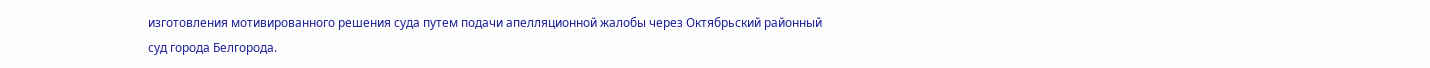изготовления мотивированного решения суда путем подачи апелляционной жалобы через Октябрьский районный суд города Белгорода.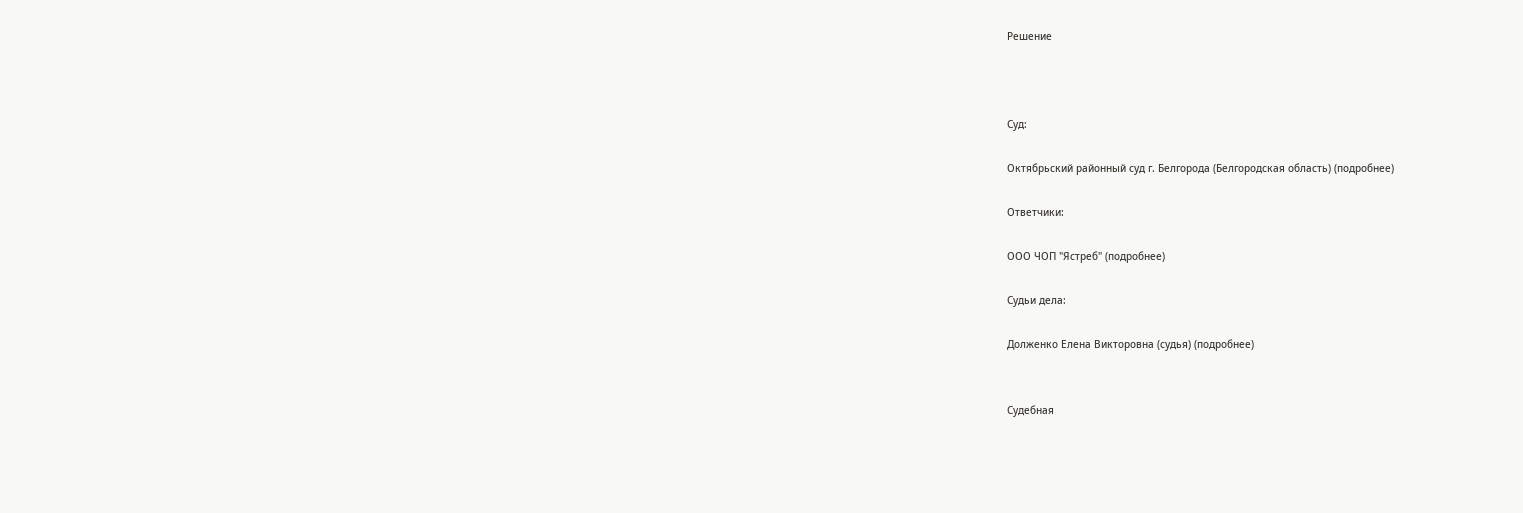Решение



Суд:

Октябрьский районный суд г. Белгорода (Белгородская область) (подробнее)

Ответчики:

ООО ЧОП "Ястреб" (подробнее)

Судьи дела:

Долженко Елена Викторовна (судья) (подробнее)


Судебная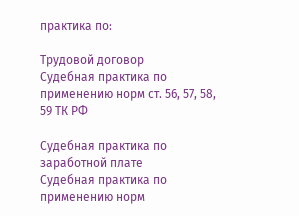практика по:

Трудовой договор
Судебная практика по применению норм ст. 56, 57, 58, 59 ТК РФ

Судебная практика по заработной плате
Судебная практика по применению норм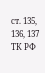ст. 135, 136, 137 ТК РФ